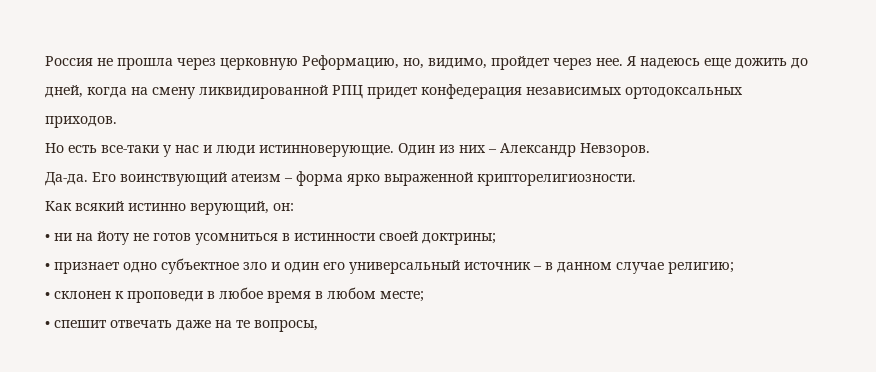Россия не прошла через церковную Реформацию, но, видимо, пройдет через нее. Я надеюсь еще дожить до дней, когда на смену ликвидированной РПЦ придет конфедерация независимых ортодоксальных приходов.
Но есть все-таки у нас и люди истинноверующие. Один из них – Александр Невзоров.
Да-да. Его воинствующий атеизм – форма ярко выраженной крипторелигиозности.
Как всякий истинно верующий, он:
• ни на йоту не готов усомниться в истинности своей доктрины;
• признает одно субъектное зло и один его универсальный источник – в данном случае религию;
• склонен к проповеди в любое время в любом месте;
• спешит отвечать даже на те вопросы,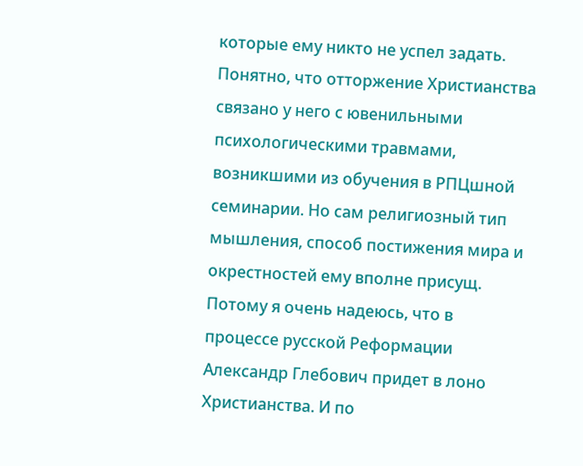которые ему никто не успел задать.
Понятно, что отторжение Христианства связано у него с ювенильными психологическими травмами, возникшими из обучения в РПЦшной семинарии. Но сам религиозный тип мышления, способ постижения мира и окрестностей ему вполне присущ.
Потому я очень надеюсь, что в процессе русской Реформации Александр Глебович придет в лоно Христианства. И по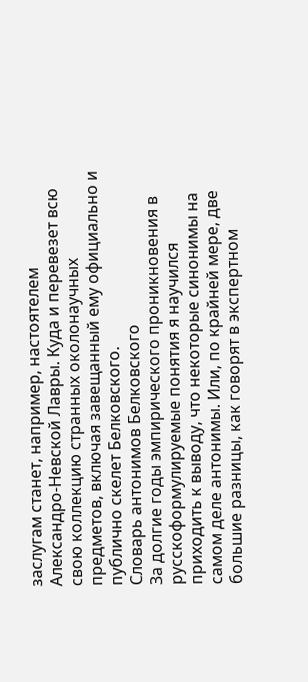заслугам станет, например, настоятелем Александро-Невской Лавры. Куда и перевезет всю свою коллекцию странных околонаучных предметов, включая завещанный ему официально и публично скелет Белковского.
Словарь антонимов Белковского
За долгие годы эмпирического проникновения в русскоформулируемые понятия я научился приходить к выводу, что некоторые синонимы на самом деле антонимы. Или, по крайней мере, две большие разницы, как говорят в экспертном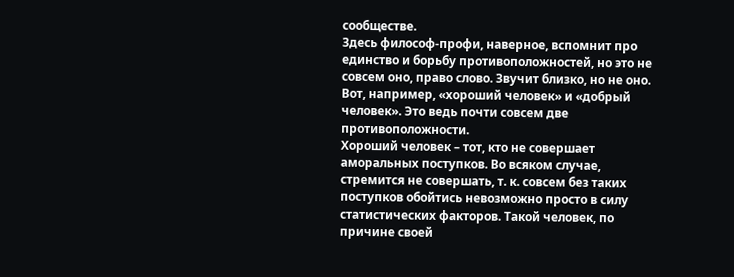сообществе.
Здесь философ-профи, наверное, вспомнит про единство и борьбу противоположностей, но это не совсем оно, право слово. Звучит близко, но не оно.
Вот, например, «хороший человек» и «добрый человек». Это ведь почти совсем две противоположности.
Хороший человек – тот, кто не совершает аморальных поступков. Во всяком случае, стремится не совершать, т. к. совсем без таких поступков обойтись невозможно просто в силу статистических факторов. Такой человек, по причине своей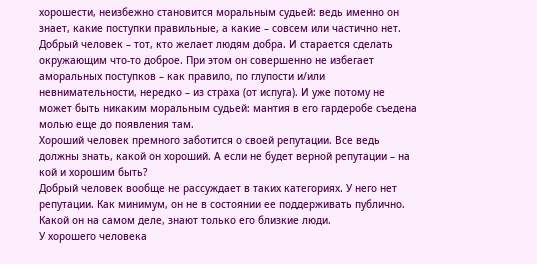хорошести, неизбежно становится моральным судьей: ведь именно он знает, какие поступки правильные, а какие – совсем или частично нет.
Добрый человек – тот, кто желает людям добра. И старается сделать окружающим что-то доброе. При этом он совершенно не избегает аморальных поступков – как правило, по глупости и/или невнимательности, нередко – из страха (от испуга). И уже потому не может быть никаким моральным судьей: мантия в его гардеробе съедена молью еще до появления там.
Хороший человек премного заботится о своей репутации. Все ведь должны знать, какой он хороший. А если не будет верной репутации – на кой и хорошим быть?
Добрый человек вообще не рассуждает в таких категориях. У него нет репутации. Как минимум, он не в состоянии ее поддерживать публично. Какой он на самом деле, знают только его близкие люди.
У хорошего человека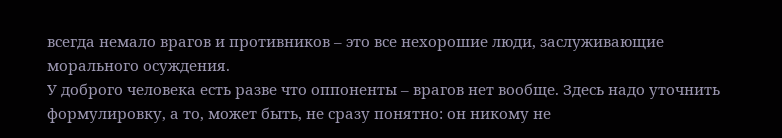всегда немало врагов и противников – это все нехорошие люди, заслуживающие морального осуждения.
У доброго человека есть разве что оппоненты – врагов нет вообще. Здесь надо уточнить формулировку, а то, может быть, не сразу понятно: он никому не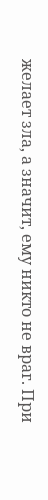желает зла, а значит, ему никто не враг. При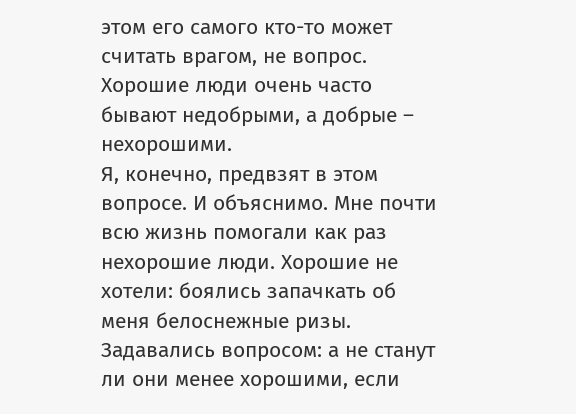этом его самого кто-то может считать врагом, не вопрос.
Хорошие люди очень часто бывают недобрыми, а добрые – нехорошими.
Я, конечно, предвзят в этом вопросе. И объяснимо. Мне почти всю жизнь помогали как раз нехорошие люди. Хорошие не хотели: боялись запачкать об меня белоснежные ризы. Задавались вопросом: а не станут ли они менее хорошими, если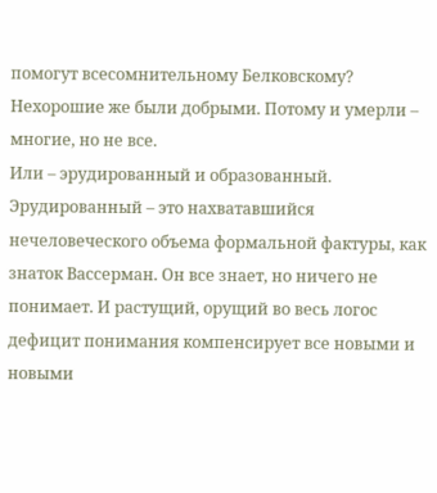помогут всесомнительному Белковскому? Нехорошие же были добрыми. Потому и умерли – многие, но не все.
Или – эрудированный и образованный.
Эрудированный – это нахватавшийся нечеловеческого объема формальной фактуры, как знаток Вассерман. Он все знает, но ничего не понимает. И растущий, орущий во весь логос дефицит понимания компенсирует все новыми и новыми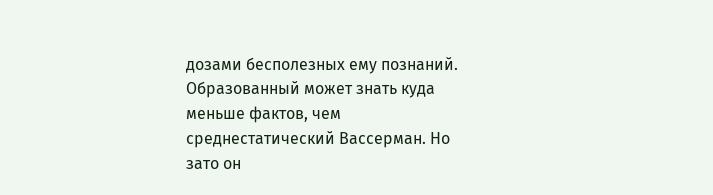дозами бесполезных ему познаний.
Образованный может знать куда меньше фактов, чем среднестатический Вассерман. Но зато он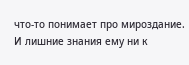что-то понимает про мироздание. И лишние знания ему ни к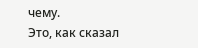чему.
Это, как сказал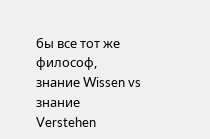бы все тот же философ, знание Wissen vs знание Verstehen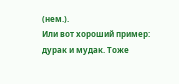(нем.).
Или вот хороший пример: дурак и мудак. Тоже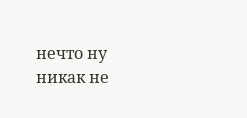нечто ну никак не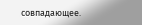совпадающее.